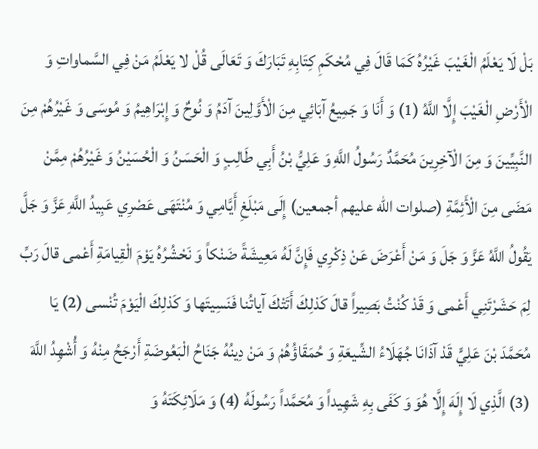بَلْ لَا يَعْلَمُ الْغَيْبَ غَيْرُهُ كَمَا قَالَ فِي مُحْكَمِ كِتَابِهِ تَبَارَكَ وَ تَعَالَى قُلْ لا يَعْلَمُ مَنْ فِي السَّماواتِ وَ الْأَرْضِ الْغَيْبَ إِلَّا اللَّهُ (1) وَ أَنَا وَ جَمِيعُ آبَائِي مِنَ الْأَوَّلِينَ آدَمُ وَ نُوحٌ وَ إِبْرَاهِيمُ وَ مُوسَى وَ غَيْرُهُمْ مِنَ النَّبِيِّينَ وَ مِنَ الْآخِرِينَ مُحَمَّدٌ رَسُولُ اللَّهِ وَ عَلِيُّ بْنُ أَبِي طَالِبٍ وَ الْحَسَنُ وَ الْحُسَيْنُ وَ غَيْرُهُمْ مِمَّنْ مَضَى مِنَ الْأَئِمَّةِ (صلوات الله عليهم أجمعين) إِلَى مَبْلَغِ أَيَّامِي وَ مُنْتَهَى عَصْرِي عَبِيدُ اللَّهِ عَزَّ وَ جَلَّ يَقُولُ اللَّهُ عَزَّ وَ جَلَ وَ مَنْ أَعْرَضَ عَنْ ذِكْرِي فَإِنَّ لَهُ مَعِيشَةً ضَنْكاً وَ نَحْشُرُهُ يَوْمَ الْقِيامَةِ أَعْمى قالَ رَبِّ لِمَ حَشَرْتَنِي أَعْمى وَ قَدْ كُنْتُ بَصِيراً قالَ كَذلِكَ أَتَتْكَ آياتُنا فَنَسِيتَها وَ كَذلِكَ الْيَوْمَ تُنْسى (2) يَا مُحَمَّدَ بْنَ عَلِيٍّ قَدْ آذَانَا جُهَلَاءُ الشِّيعَةِ وَ حُمَقَاؤُهُمْ وَ مَنْ دِينُهُ جَنَاحُ الْبَعُوضَةِ أَرْجَحُ مِنْهُ وَ أُشْهِدُ اللَّهَ (3) الَّذِي لَا إِلَهَ إِلَّا هُوَ وَ كَفَى بِهِ شَهِيداً وَ مُحَمَّداً رَسُولَهُ (4) وَ مَلَائِكَتَهُ وَ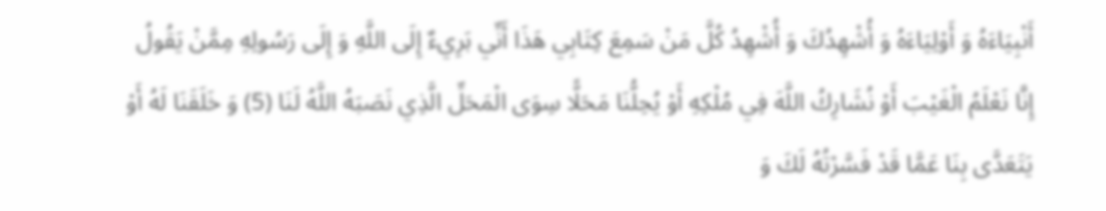أَنْبِيَاءَهُ وَ أَوْلِيَاءَهُ وَ أُشْهِدُكَ وَ أُشْهِدُ كُلَّ مَنْ سَمِعَ كِتَابِي هَذَا أَنِّي بَرِيءٌ إِلَى اللَّهِ وَ إِلَى رَسُولِهِ مِمَّنْ يَقُولُ إِنَّا نَعْلَمُ الْغَيْبَ أَوْ نُشَارِكُ اللَّهَ فِي مُلْكِهِ أَوْ يُحِلُّنَا مَحَلًّا سِوَى الْمَحَلِّ الَّذِي نَصَبَهُ اللَّهُ لَنَا (5) وَ خَلَقَنَا لَهُ أَوْ يَتَعَدَّى بِنَا عَمَّا قَدْ فَسَّرْتُهُ لَكَ وَ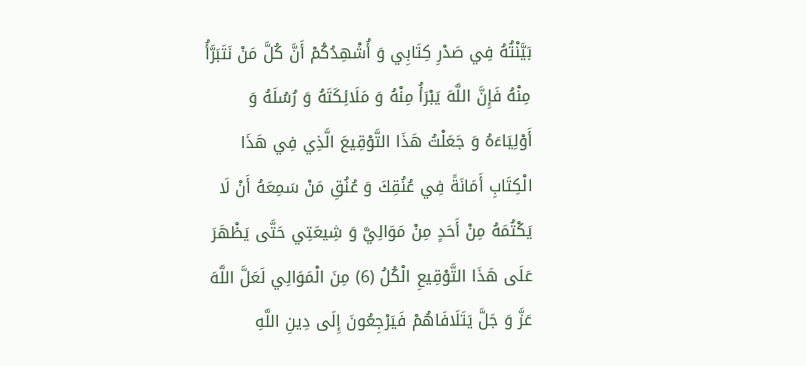بَيَّنْتُهُ فِي صَدْرِ كِتَابِي وَ أُشْهِدُكُمْ أَنَّ كُلَّ مَنْ نَتَبَرَّأُ مِنْهُ فَإِنَّ اللَّهَ يَبْرَأُ مِنْهُ وَ مَلَائِكَتَهُ وَ رُسُلَهُ وَ أَوْلِيَاءَهُ وَ جَعَلْتُ هَذَا التَّوْقِيعَ الَّذِي فِي هَذَا الْكِتَابِ أَمَانَةً فِي عُنُقِكَ وَ عُنُقِ مَنْ سَمِعَهُ أَنْ لَا يَكْتُمَهُ مِنْ أَحَدٍ مِنْ مَوَالِيَّ وَ شِيعَتِي حَتَّى يَظْهَرَ عَلَى هَذَا التَّوْقِيعِ الْكُلُ (6) مِنَ الْمَوَالِي لَعَلَّ اللَّهَ عَزَّ وَ جَلَّ يَتَلَافَاهُمْ فَيَرْجِعُونَ إِلَى دِينِ اللَّهِ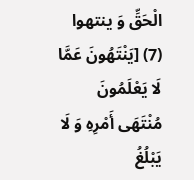الْحَقِّ وَ ينتهوا (7) [يَنْتَهُونَ عَمَّا لَا يَعْلَمُونَ مُنْتَهَى أَمْرِهِ وَ لَا يَبْلُغُ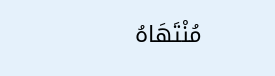مُنْتَهَاهُ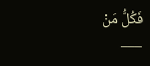فَكُلُّ مَنْ
___